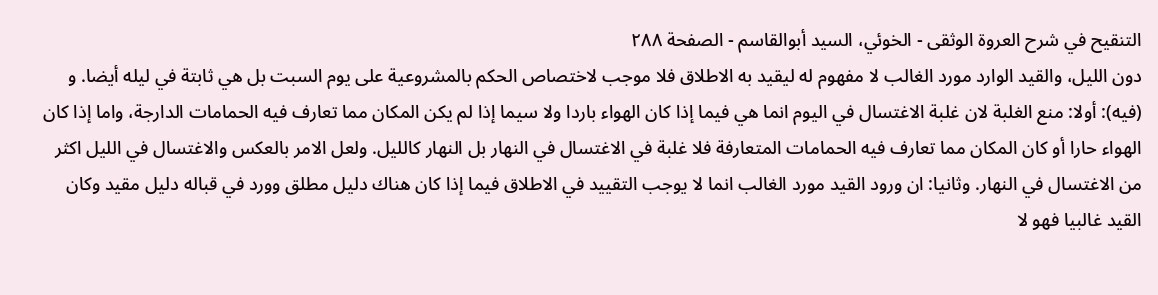التنقيح في شرح العروة الوثقى - الخوئي، السيد أبوالقاسم - الصفحة ٢٨٨
دون الليل، والقيد الوارد مورد الغالب لا مفهوم له ليقيد به الاطلاق فلا موجب لاختصاص الحكم بالمشروعية على يوم السبت بل هي ثابتة في ليله أيضا. و (فيه): أولا: منع الغلبة لان غلبة الاغتسال في اليوم انما هي فيما إذا كان الهواء باردا ولا سيما إذا لم يكن المكان مما تعارف فيه الحمامات الدارجة، واما إذا كان الهواء حارا أو كان المكان مما تعارف فيه الحمامات المتعارفة فلا غلبة في الاغتسال في النهار بل النهار كالليل. ولعل الامر بالعكس والاغتسال في الليل اكثر من الاغتسال في النهار. وثانيا: ان ورود القيد مورد الغالب انما لا يوجب التقييد في الاطلاق فيما إذا كان هناك دليل مطلق وورد في قباله دليل مقيد وكان القيد غالبيا فهو لا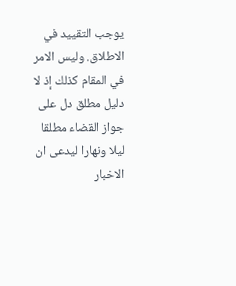يوجب التقييد في الاطلاق. وليس الامر في المقام كذلك إذ لا دليل مطلق دل على جواز القضاء مطلقا ليلا ونهارا ليدعى ان الاخبار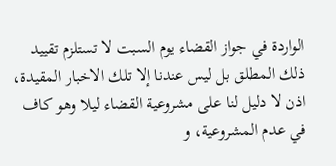الواردة في جواز القضاء يوم السبت لا تستلزم تقييد ذلك المطلق بل ليس عندنا إلا تلك الاخبار المقيدة، اذن لا دليل لنا على مشروعية القضاء ليلا وهو كاف في عدم المشروعية، و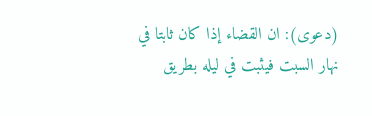(دعوى): ان القضاء إذا كان ثابتا في نهار السبت فيثبت في ليله بطريق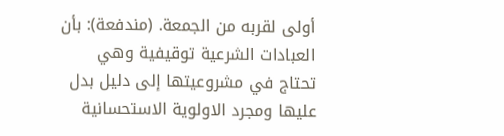أولى لقربه من الجمعة. (مندفعة): بأن العبادات الشرعية توقيفية وهي تحتاج في مشروعيتها إلى دليل بدل عليها ومجرد الاولوية الاستحسانية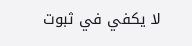لا يكفي في ثبوت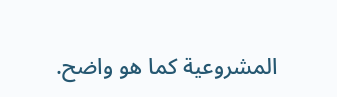المشروعية كما هو واضح.